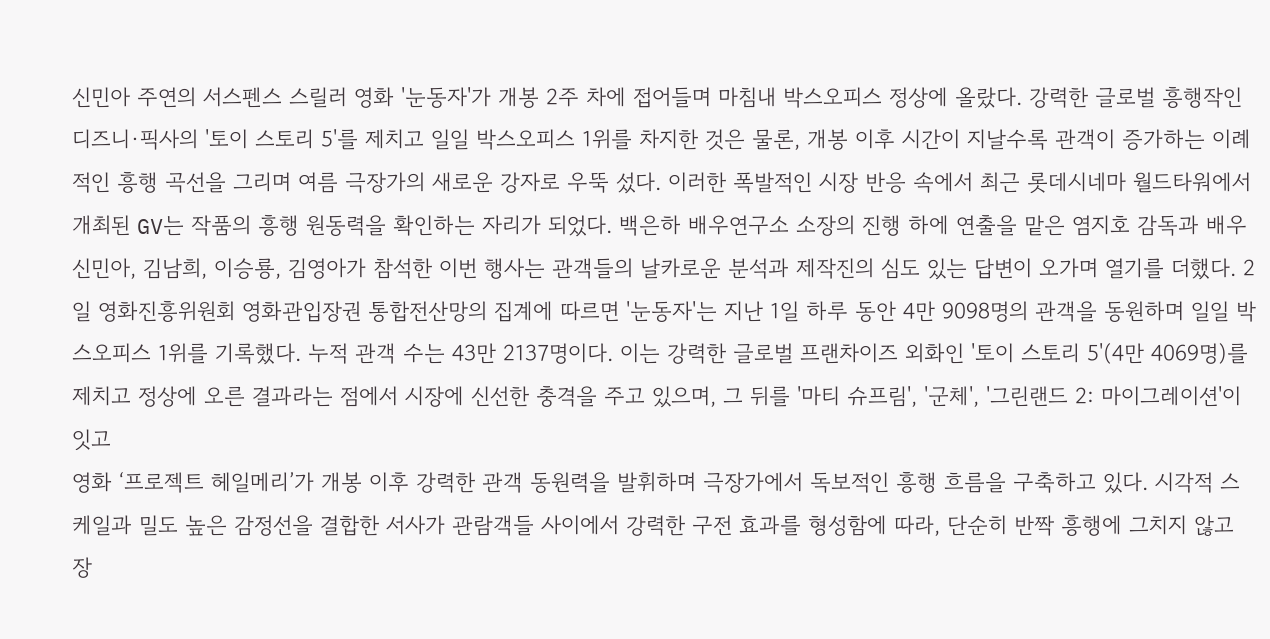신민아 주연의 서스펜스 스릴러 영화 '눈동자'가 개봉 2주 차에 접어들며 마침내 박스오피스 정상에 올랐다. 강력한 글로벌 흥행작인 디즈니·픽사의 '토이 스토리 5'를 제치고 일일 박스오피스 1위를 차지한 것은 물론, 개봉 이후 시간이 지날수록 관객이 증가하는 이례적인 흥행 곡선을 그리며 여름 극장가의 새로운 강자로 우뚝 섰다. 이러한 폭발적인 시장 반응 속에서 최근 롯데시네마 월드타워에서 개최된 GV는 작품의 흥행 원동력을 확인하는 자리가 되었다. 백은하 배우연구소 소장의 진행 하에 연출을 맡은 염지호 감독과 배우 신민아, 김남희, 이승룡, 김영아가 참석한 이번 행사는 관객들의 날카로운 분석과 제작진의 심도 있는 답변이 오가며 열기를 더했다. 2일 영화진흥위원회 영화관입장권 통합전산망의 집계에 따르면 '눈동자'는 지난 1일 하루 동안 4만 9098명의 관객을 동원하며 일일 박스오피스 1위를 기록했다. 누적 관객 수는 43만 2137명이다. 이는 강력한 글로벌 프랜차이즈 외화인 '토이 스토리 5'(4만 4069명)를 제치고 정상에 오른 결과라는 점에서 시장에 신선한 충격을 주고 있으며, 그 뒤를 '마티 슈프림', '군체', '그린랜드 2: 마이그레이션'이 잇고
영화 ‘프로젝트 헤일메리’가 개봉 이후 강력한 관객 동원력을 발휘하며 극장가에서 독보적인 흥행 흐름을 구축하고 있다. 시각적 스케일과 밀도 높은 감정선을 결합한 서사가 관람객들 사이에서 강력한 구전 효과를 형성함에 따라, 단순히 반짝 흥행에 그치지 않고 장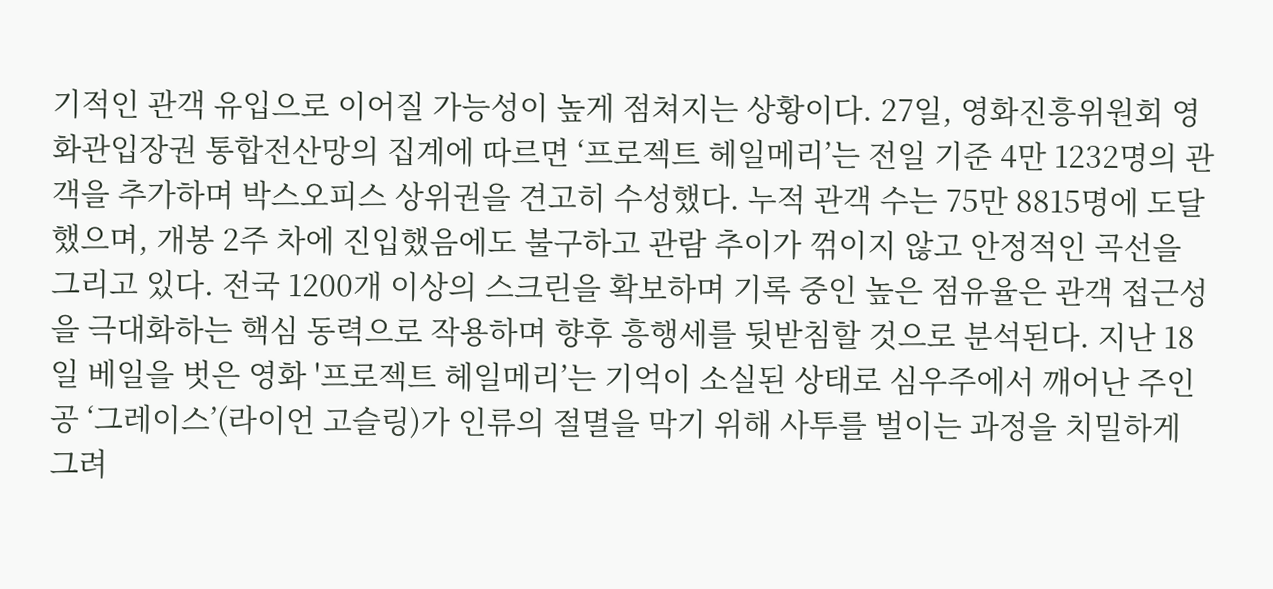기적인 관객 유입으로 이어질 가능성이 높게 점쳐지는 상황이다. 27일, 영화진흥위원회 영화관입장권 통합전산망의 집계에 따르면 ‘프로젝트 헤일메리’는 전일 기준 4만 1232명의 관객을 추가하며 박스오피스 상위권을 견고히 수성했다. 누적 관객 수는 75만 8815명에 도달했으며, 개봉 2주 차에 진입했음에도 불구하고 관람 추이가 꺾이지 않고 안정적인 곡선을 그리고 있다. 전국 1200개 이상의 스크린을 확보하며 기록 중인 높은 점유율은 관객 접근성을 극대화하는 핵심 동력으로 작용하며 향후 흥행세를 뒷받침할 것으로 분석된다. 지난 18일 베일을 벗은 영화 '프로젝트 헤일메리’는 기억이 소실된 상태로 심우주에서 깨어난 주인공 ‘그레이스’(라이언 고슬링)가 인류의 절멸을 막기 위해 사투를 벌이는 과정을 치밀하게 그려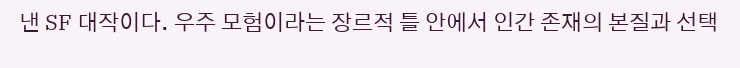낸 SF 대작이다. 우주 모험이라는 장르적 틀 안에서 인간 존재의 본질과 선택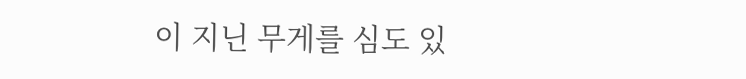이 지닌 무게를 심도 있